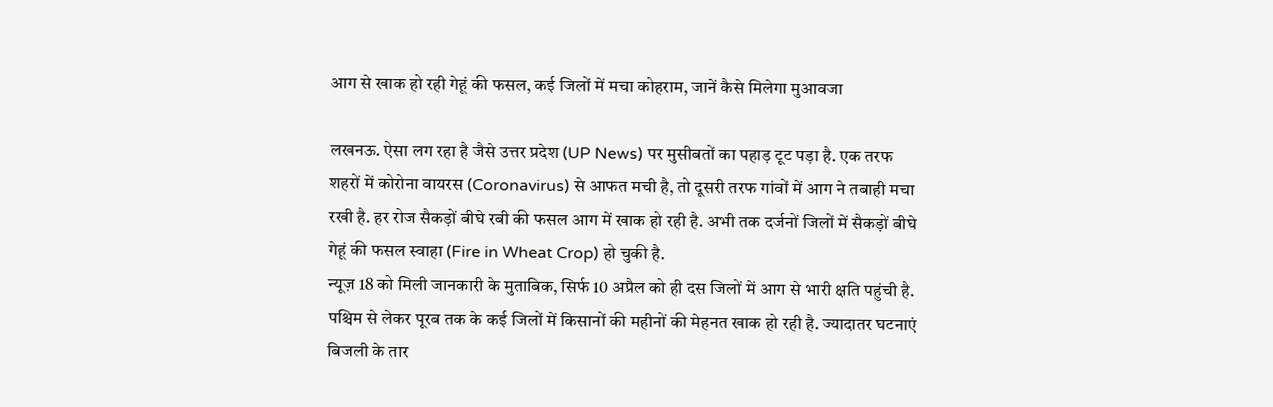आग से खाक हो रही गेहूं की फसल, कई जिलों में मचा कोहराम, जानें कैसे मिलेगा मुआवजा

लखनऊ. ऐसा लग रहा है जैसे उत्तर प्रदेश (UP News) पर मुसीबतों का पहाड़ टूट पड़ा है. एक तरफ शहरों में कोरोना वायरस (Coronavirus) से आफत मची है, तो दूसरी तरफ गांवों में आग ने तबाही मचा रखी है. हर रोज सैकड़ों बीघे रबी की फसल आग में खाक हो रही है. अभी तक दर्जनों जिलों में सैकड़ों बीघे गेहूं की फसल स्वाहा (Fire in Wheat Crop) हो चुकी है.
न्यूज़ 18 को मिली जानकारी के मुताबिक, सिर्फ 10 अप्रैल को ही दस जिलों में आग से भारी क्षति पहुंची है. पश्चिम से लेकर पूरब तक के कई जिलों में किसानों की महीनों की मेहनत खाक हो रही है. ज्यादातर घटनाएं बिजली के तार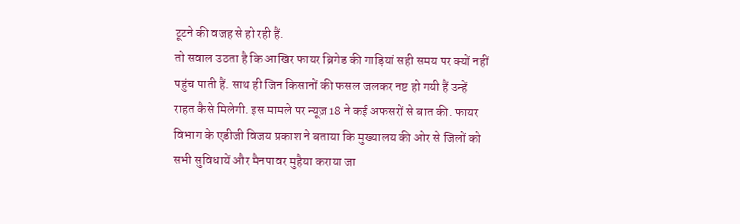टूटने की वजह से हो रही हैं.
तो सवाल उठता है कि आखिर फायर ब्रिगेड की गाड़ियां सही समय पर क्यों नहीं पहुंच पाती हैं. साथ ही जिन किसानों की फसल जलकर नष्ट हो गयी हैं उन्हें राहत कैसे मिलेगी. इस मामले पर न्यूज़ 18 ने कई अफसरों से बात की. फायर विभाग के एडीजी विजय प्रकाश ने बताया कि मुख्यालय की ओर से जिलों को सभी सुविधायें और मैनपावर मुहैया कराया जा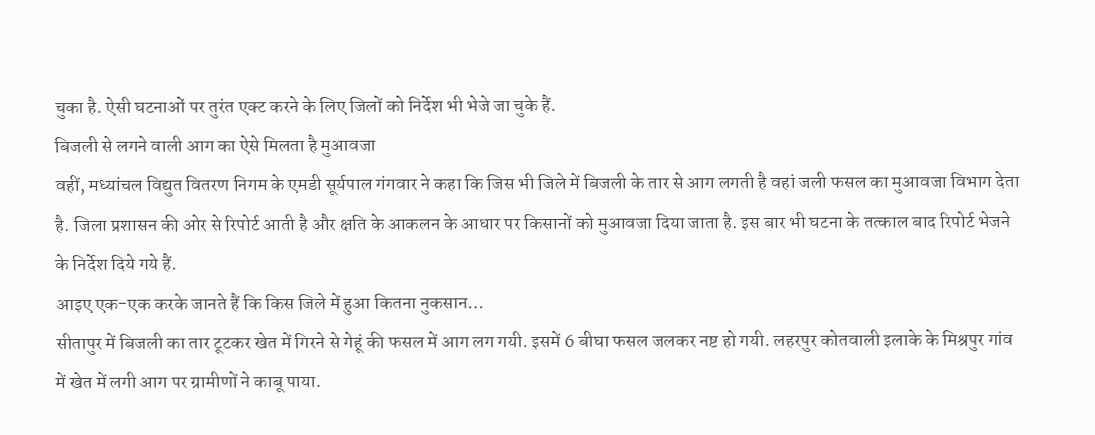चुका है. ऐसी घटनाओं पर तुरंत एक्ट करने के लिए जिलों को निर्देश भी भेजे जा चुके हैं.
बिजली से लगने वाली आग का ऐसे मिलता है मुआवजा
वहीं, मध्यांचल विद्युत वितरण निगम के एमडी सूर्यपाल गंगवार ने कहा कि जिस भी जिले में बिजली के तार से आग लगती है वहां जली फसल का मुआवजा विभाग देता है. जिला प्रशासन की ओर से रिपोर्ट आती है और क्षति के आकलन के आधार पर किसानों को मुआवजा दिया जाता है. इस बार भी घटना के तत्काल बाद रिपोर्ट भेजने के निर्देश दिये गये हैं.
आइए एक-एक करके जानते हैं कि किस जिले में हुआ कितना नुकसान…
सीतापुर में बिजली का तार टूटकर खेत में गिरने से गेहूं की फसल में आग लग गयी. इसमें 6 बीघा फसल जलकर नष्ट हो गयी. लहरपुर कोतवाली इलाके के मिश्रपुर गांव में खेत में लगी आग पर ग्रामीणों ने काबू पाया.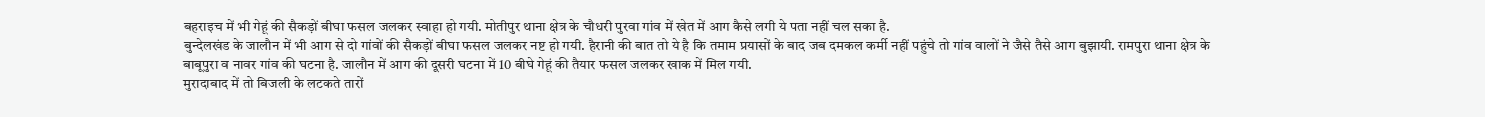बहराइच में भी गेहूं की सैकड़ों बीघा फसल जलकर स्वाहा हो गयी. मोतीपुर थाना क्षेत्र के चौधरी पुरवा गांव में खेत में आग कैसे लगी ये पता नहीं चल सका है.
बुन्देलखंड के जालौन में भी आग से दो गांवों की सैकड़ों बीघा फसल जलकर नष्ट हो गयी. हैरानी की बात तो ये है कि तमाम प्रयासों के बाद जब दमकल कर्मी नहीं पहुंचे तो गांव वालों ने जैसे तैसे आग बुझायी. रामपुरा थाना क्षेत्र के बाबूपुरा व नावर गांव की घटना है. जालौन में आग की दूसरी घटना में 10 बीघे गेहूं की तैयार फसल जलकर खाक में मिल गयी.
मुरादाबाद में तो बिजली के लटकते तारों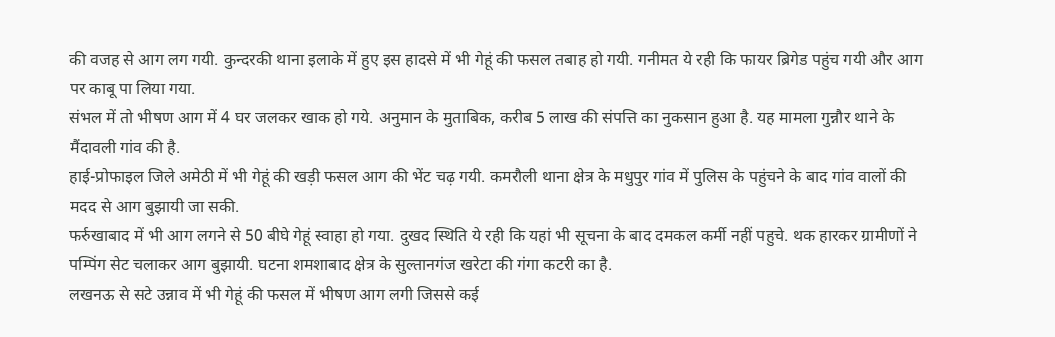की वजह से आग लग गयी. कुन्दरकी थाना इलाके में हुए इस हादसे में भी गेहूं की फसल तबाह हो गयी. गनीमत ये रही कि फायर ब्रिगेड पहुंच गयी और आग पर काबू पा लिया गया.
संभल में तो भीषण आग में 4 घर जलकर खाक हो गये. अनुमान के मुताबिक, करीब 5 लाख की संपत्ति का नुकसान हुआ है. यह मामला गुन्नौर थाने के मैंदावली गांव की है.
हाई-प्रोफाइल जिले अमेठी में भी गेहूं की खड़ी फसल आग की भेंट चढ़ गयी. कमरौली थाना क्षेत्र के मधुपुर गांव में पुलिस के पहुंचने के बाद गांव वालों की मदद से आग बुझायी जा सकी.
फर्रुखाबाद में भी आग लगने से 50 बीघे गेहूं स्वाहा हो गया. दुखद स्थिति ये रही कि यहां भी सूचना के बाद दमकल कर्मी नहीं पहुचे. थक हारकर ग्रामीणों ने पम्पिंग सेट चलाकर आग बुझायी. घटना शमशाबाद क्षेत्र के सुल्तानगंज खरेटा की गंगा कटरी का है.
लखनऊ से सटे उन्नाव में भी गेहूं की फसल में भीषण आग लगी जिससे कई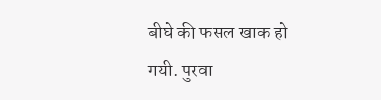बीघे की फसल खाक हो गयी. पुरवा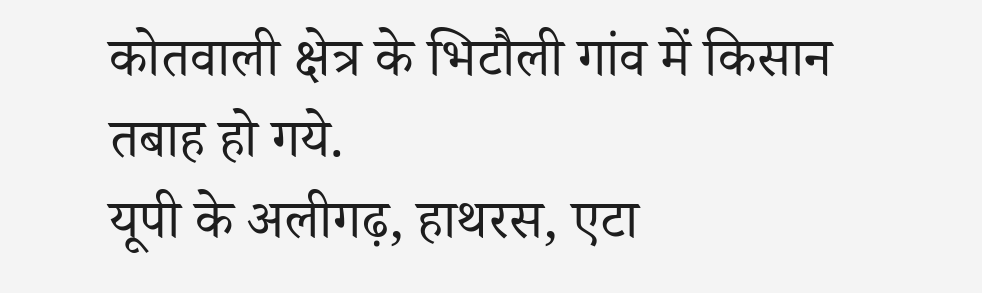कोतवाली क्षेत्र के भिटौली गांव में किसान तबाह हो गये.
यूपी के अलीगढ़, हाथरस, एटा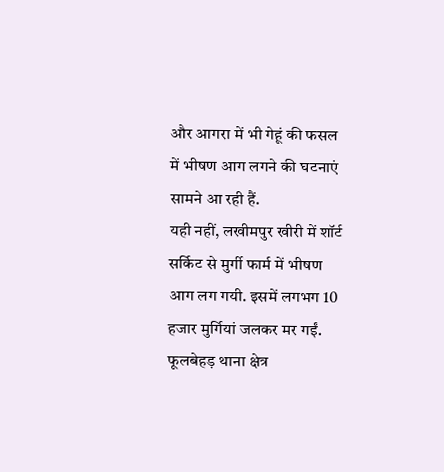और आगरा में भी गेहूं की फसल में भीषण आग लगने की घटनाएं सामने आ रही हैं.
यही नहीं, लखीमपुर खीरी में शॉर्ट सर्किट से मुर्गी फार्म में भीषण आग लग गयी. इसमें लगभग 10 हजार मुर्गियां जलकर मर गईं. फूलबेहड़ थाना क्षेत्र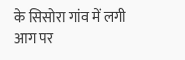के सिसोरा गांव में लगी आग पर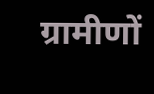ग्रामीणों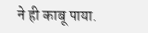ने ही काबू पाया.